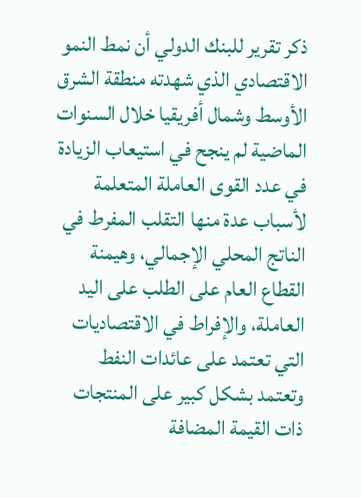ذكر تقرير للبنك الدولي أن نمط النمو الاقتصادي الذي شهدته منطقة الشرق الأوسط وشمال أفريقيا خلال السنوات الماضية لم ينجح في استيعاب الزيادة في عدد القوى العاملة المتعلمة لأسباب عدة منها التقلب المفرط في الناتج المحلي الإجمالي، وهيمنة القطاع العام على الطلب على اليد العاملة، والإفراط في الاقتصاديات التي تعتمد على عائدات النفط وتعتمد بشكل كبير على المنتجات ذات القيمة المضافة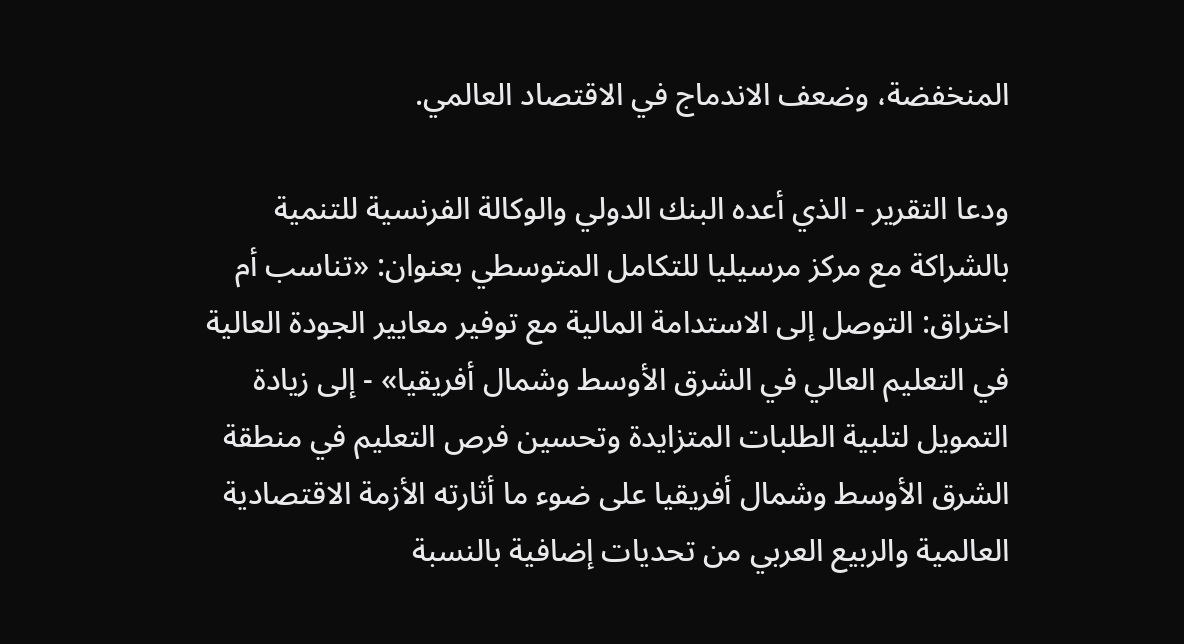المنخفضة، وضعف الاندماج في الاقتصاد العالمي.

ودعا التقرير - الذي أعده البنك الدولي والوكالة الفرنسية للتنمية بالشراكة مع مركز مرسيليا للتكامل المتوسطي بعنوان: «تناسب أم اختراق: التوصل إلى الاستدامة المالية مع توفير معايير الجودة العالية في التعليم العالي في الشرق الأوسط وشمال أفريقيا» - إلى زيادة التمويل لتلبية الطلبات المتزايدة وتحسين فرص التعليم في منطقة الشرق الأوسط وشمال أفريقيا على ضوء ما أثارته الأزمة الاقتصادية العالمية والربيع العربي من تحديات إضافية بالنسبة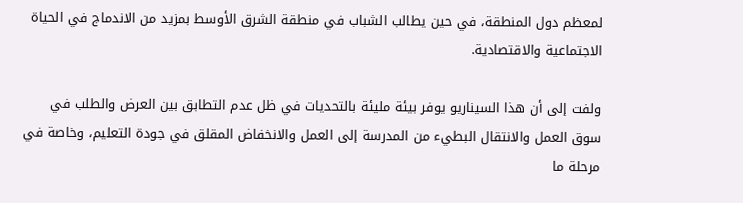لمعظم دول المنطقة، في حين يطالب الشباب في منطقة الشرق الأوسط بمزيد من الاندماج في الحياة الاجتماعية والاقتصادية.

ولفت إلى أن هذا السيناريو يوفر بيئة مليئة بالتحديات في ظل عدم التطابق بين العرض والطلب في سوق العمل والانتقال البطيء من المدرسة إلى العمل والانخفاض المقلق في جودة التعليم، وخاصة في مرحلة ما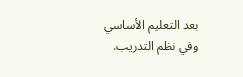بعد التعليم الأساسي وفي نظم التدريب.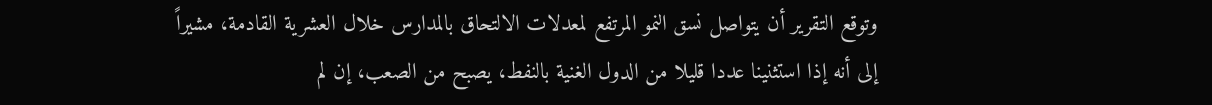وتوقع التقرير أن يتواصل نسق النمو المرتفع لمعدلات الالتحاق بالمدارس خلال العشرية القادمة، مشيراً إلى أنه إذا استثنينا عددا قليلا من الدول الغنية بالنفط، يصبح من الصعب، إن لم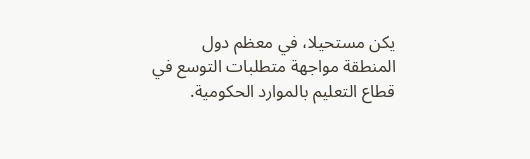يكن مستحيلا، في معظم دول المنطقة مواجهة متطلبات التوسع في قطاع التعليم بالموارد الحكومية.